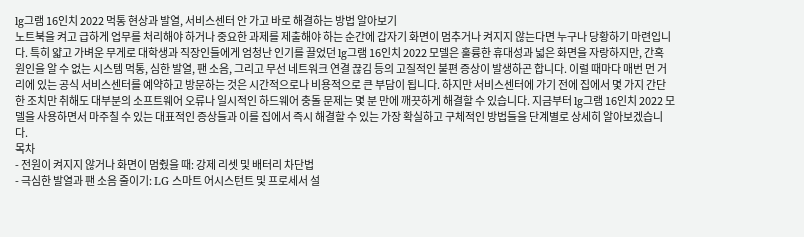lg그램 16인치 2022 먹통 현상과 발열, 서비스센터 안 가고 바로 해결하는 방법 알아보기
노트북을 켜고 급하게 업무를 처리해야 하거나 중요한 과제를 제출해야 하는 순간에 갑자기 화면이 멈추거나 켜지지 않는다면 누구나 당황하기 마련입니다. 특히 얇고 가벼운 무게로 대학생과 직장인들에게 엄청난 인기를 끌었던 lg그램 16인치 2022 모델은 훌륭한 휴대성과 넓은 화면을 자랑하지만, 간혹 원인을 알 수 없는 시스템 먹통, 심한 발열, 팬 소음, 그리고 무선 네트워크 연결 끊김 등의 고질적인 불편 증상이 발생하곤 합니다. 이럴 때마다 매번 먼 거리에 있는 공식 서비스센터를 예약하고 방문하는 것은 시간적으로나 비용적으로 큰 부담이 됩니다. 하지만 서비스센터에 가기 전에 집에서 몇 가지 간단한 조치만 취해도 대부분의 소프트웨어 오류나 일시적인 하드웨어 충돌 문제는 몇 분 만에 깨끗하게 해결할 수 있습니다. 지금부터 lg그램 16인치 2022 모델을 사용하면서 마주칠 수 있는 대표적인 증상들과 이를 집에서 즉시 해결할 수 있는 가장 확실하고 구체적인 방법들을 단계별로 상세히 알아보겠습니다.
목차
- 전원이 켜지지 않거나 화면이 멈췄을 때: 강제 리셋 및 배터리 차단법
- 극심한 발열과 팬 소음 줄이기: LG 스마트 어시스턴트 및 프로세서 설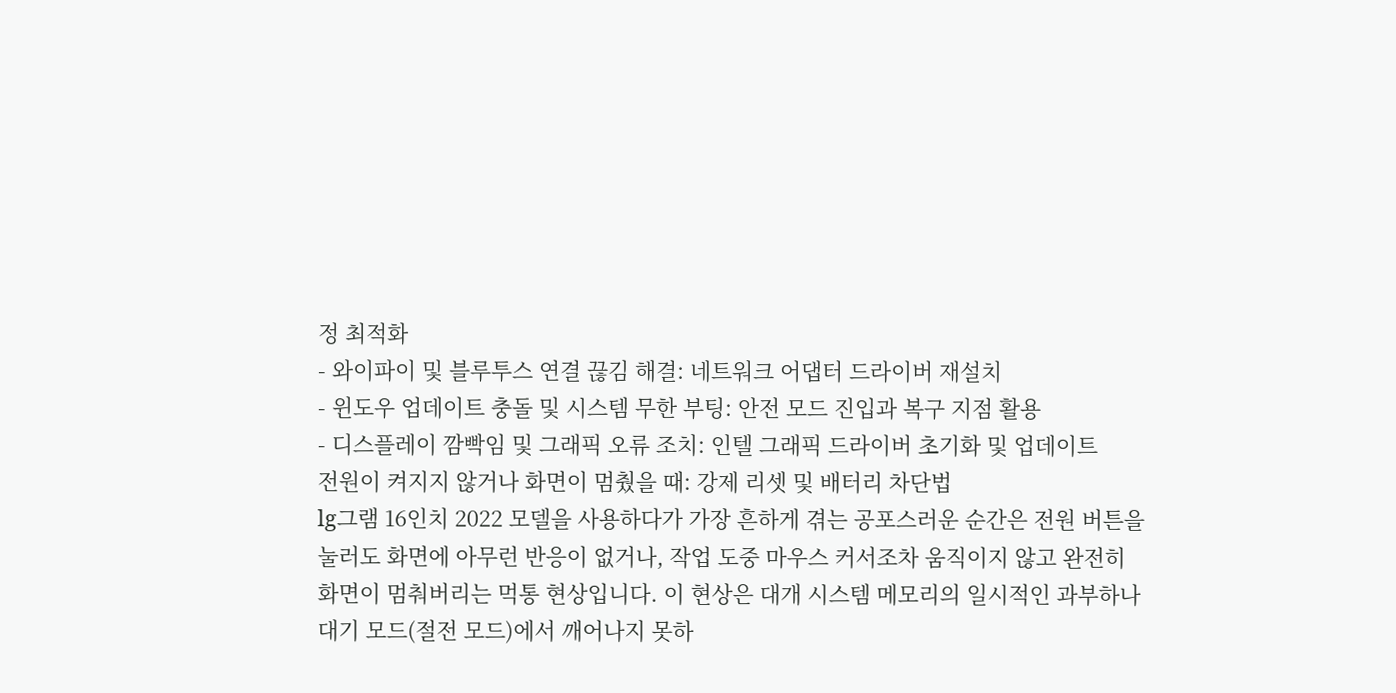정 최적화
- 와이파이 및 블루투스 연결 끊김 해결: 네트워크 어댑터 드라이버 재설치
- 윈도우 업데이트 충돌 및 시스템 무한 부팅: 안전 모드 진입과 복구 지점 활용
- 디스플레이 깜빡임 및 그래픽 오류 조치: 인텔 그래픽 드라이버 초기화 및 업데이트
전원이 켜지지 않거나 화면이 멈췄을 때: 강제 리셋 및 배터리 차단법
lg그램 16인치 2022 모델을 사용하다가 가장 흔하게 겪는 공포스러운 순간은 전원 버튼을 눌러도 화면에 아무런 반응이 없거나, 작업 도중 마우스 커서조차 움직이지 않고 완전히 화면이 멈춰버리는 먹통 현상입니다. 이 현상은 대개 시스템 메모리의 일시적인 과부하나 대기 모드(절전 모드)에서 깨어나지 못하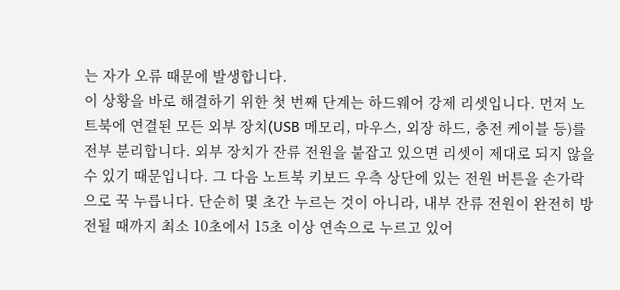는 자가 오류 때문에 발생합니다.
이 상황을 바로 해결하기 위한 첫 번째 단계는 하드웨어 강제 리셋입니다. 먼저 노트북에 연결된 모든 외부 장치(USB 메모리, 마우스, 외장 하드, 충전 케이블 등)를 전부 분리합니다. 외부 장치가 잔류 전원을 붙잡고 있으면 리셋이 제대로 되지 않을 수 있기 때문입니다. 그 다음 노트북 키보드 우측 상단에 있는 전원 버튼을 손가락으로 꾹 누릅니다. 단순히 몇 초간 누르는 것이 아니라, 내부 잔류 전원이 완전히 방전될 때까지 최소 10초에서 15초 이상 연속으로 누르고 있어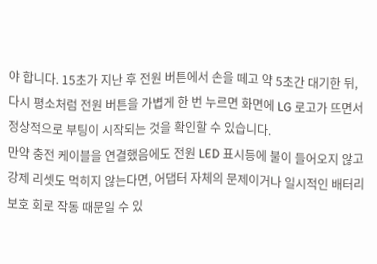야 합니다. 15초가 지난 후 전원 버튼에서 손을 떼고 약 5초간 대기한 뒤, 다시 평소처럼 전원 버튼을 가볍게 한 번 누르면 화면에 LG 로고가 뜨면서 정상적으로 부팅이 시작되는 것을 확인할 수 있습니다.
만약 충전 케이블을 연결했음에도 전원 LED 표시등에 불이 들어오지 않고 강제 리셋도 먹히지 않는다면, 어댑터 자체의 문제이거나 일시적인 배터리 보호 회로 작동 때문일 수 있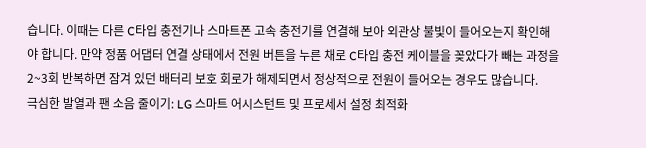습니다. 이때는 다른 C타입 충전기나 스마트폰 고속 충전기를 연결해 보아 외관상 불빛이 들어오는지 확인해야 합니다. 만약 정품 어댑터 연결 상태에서 전원 버튼을 누른 채로 C타입 충전 케이블을 꽂았다가 빼는 과정을 2~3회 반복하면 잠겨 있던 배터리 보호 회로가 해제되면서 정상적으로 전원이 들어오는 경우도 많습니다.
극심한 발열과 팬 소음 줄이기: LG 스마트 어시스턴트 및 프로세서 설정 최적화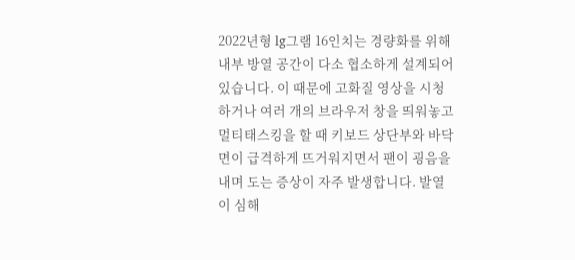2022년형 lg그램 16인치는 경량화를 위해 내부 방열 공간이 다소 협소하게 설계되어 있습니다. 이 때문에 고화질 영상을 시청하거나 여러 개의 브라우저 창을 띄워놓고 멀티태스킹을 할 때 키보드 상단부와 바닥면이 급격하게 뜨거워지면서 팬이 굉음을 내며 도는 증상이 자주 발생합니다. 발열이 심해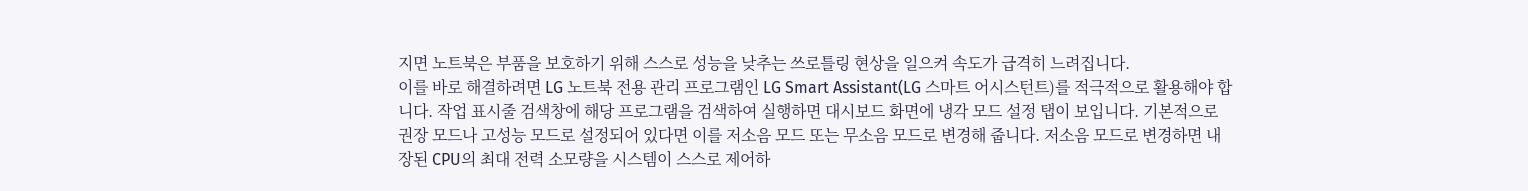지면 노트북은 부품을 보호하기 위해 스스로 성능을 낮추는 쓰로틀링 현상을 일으켜 속도가 급격히 느려집니다.
이를 바로 해결하려면 LG 노트북 전용 관리 프로그램인 LG Smart Assistant(LG 스마트 어시스턴트)를 적극적으로 활용해야 합니다. 작업 표시줄 검색창에 해당 프로그램을 검색하여 실행하면 대시보드 화면에 냉각 모드 설정 탭이 보입니다. 기본적으로 권장 모드나 고성능 모드로 설정되어 있다면 이를 저소음 모드 또는 무소음 모드로 변경해 줍니다. 저소음 모드로 변경하면 내장된 CPU의 최대 전력 소모량을 시스템이 스스로 제어하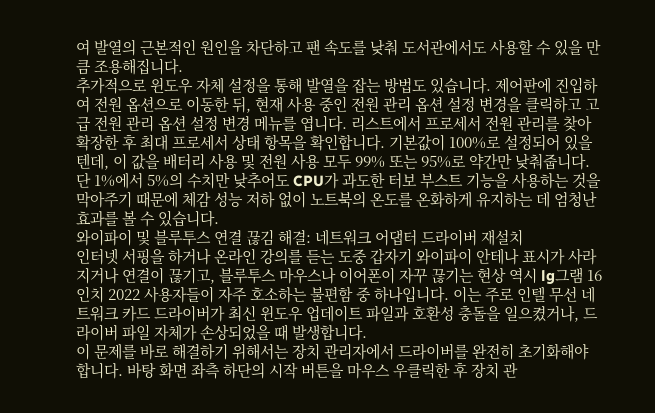여 발열의 근본적인 원인을 차단하고 팬 속도를 낮춰 도서관에서도 사용할 수 있을 만큼 조용해집니다.
추가적으로 윈도우 자체 설정을 통해 발열을 잡는 방법도 있습니다. 제어판에 진입하여 전원 옵션으로 이동한 뒤, 현재 사용 중인 전원 관리 옵션 설정 변경을 클릭하고 고급 전원 관리 옵션 설정 변경 메뉴를 엽니다. 리스트에서 프로세서 전원 관리를 찾아 확장한 후 최대 프로세서 상태 항목을 확인합니다. 기본값이 100%로 설정되어 있을 텐데, 이 값을 배터리 사용 및 전원 사용 모두 99% 또는 95%로 약간만 낮춰줍니다. 단 1%에서 5%의 수치만 낮추어도 CPU가 과도한 터보 부스트 기능을 사용하는 것을 막아주기 때문에 체감 성능 저하 없이 노트북의 온도를 온화하게 유지하는 데 엄청난 효과를 볼 수 있습니다.
와이파이 및 블루투스 연결 끊김 해결: 네트워크 어댑터 드라이버 재설치
인터넷 서핑을 하거나 온라인 강의를 듣는 도중 갑자기 와이파이 안테나 표시가 사라지거나 연결이 끊기고, 블루투스 마우스나 이어폰이 자꾸 끊기는 현상 역시 lg그램 16인치 2022 사용자들이 자주 호소하는 불편함 중 하나입니다. 이는 주로 인텔 무선 네트워크 카드 드라이버가 최신 윈도우 업데이트 파일과 호환성 충돌을 일으켰거나, 드라이버 파일 자체가 손상되었을 때 발생합니다.
이 문제를 바로 해결하기 위해서는 장치 관리자에서 드라이버를 완전히 초기화해야 합니다. 바탕 화면 좌측 하단의 시작 버튼을 마우스 우클릭한 후 장치 관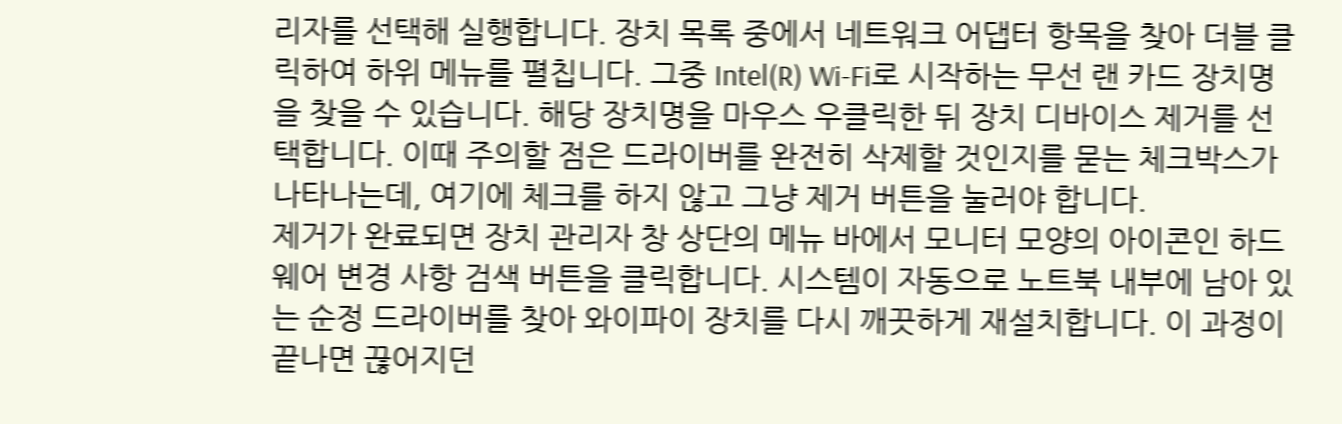리자를 선택해 실행합니다. 장치 목록 중에서 네트워크 어댑터 항목을 찾아 더블 클릭하여 하위 메뉴를 펼칩니다. 그중 Intel(R) Wi-Fi로 시작하는 무선 랜 카드 장치명을 찾을 수 있습니다. 해당 장치명을 마우스 우클릭한 뒤 장치 디바이스 제거를 선택합니다. 이때 주의할 점은 드라이버를 완전히 삭제할 것인지를 묻는 체크박스가 나타나는데, 여기에 체크를 하지 않고 그냥 제거 버튼을 눌러야 합니다.
제거가 완료되면 장치 관리자 창 상단의 메뉴 바에서 모니터 모양의 아이콘인 하드웨어 변경 사항 검색 버튼을 클릭합니다. 시스템이 자동으로 노트북 내부에 남아 있는 순정 드라이버를 찾아 와이파이 장치를 다시 깨끗하게 재설치합니다. 이 과정이 끝나면 끊어지던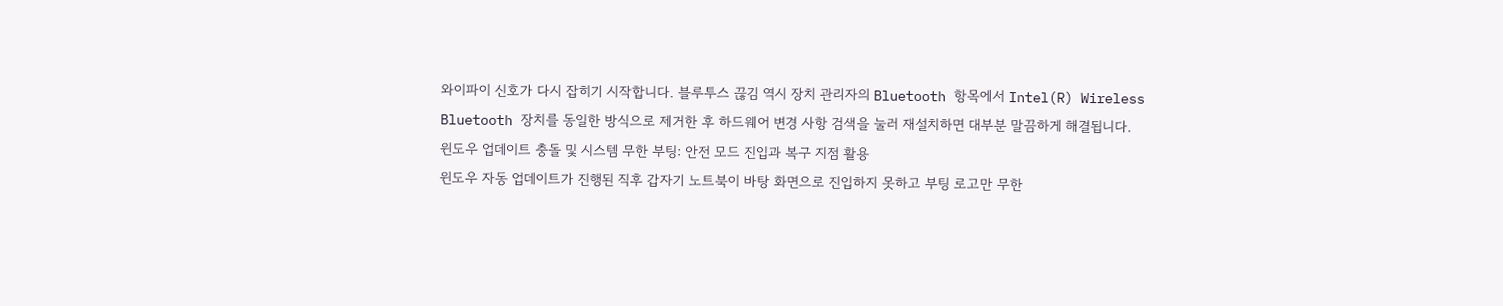와이파이 신호가 다시 잡히기 시작합니다. 블루투스 끊김 역시 장치 관리자의 Bluetooth 항목에서 Intel(R) Wireless Bluetooth 장치를 동일한 방식으로 제거한 후 하드웨어 변경 사항 검색을 눌러 재설치하면 대부분 말끔하게 해결됩니다.
윈도우 업데이트 충돌 및 시스템 무한 부팅: 안전 모드 진입과 복구 지점 활용
윈도우 자동 업데이트가 진행된 직후 갑자기 노트북이 바탕 화면으로 진입하지 못하고 부팅 로고만 무한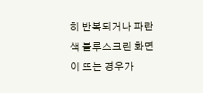히 반복되거나 파란색 블루스크린 화면이 뜨는 경우가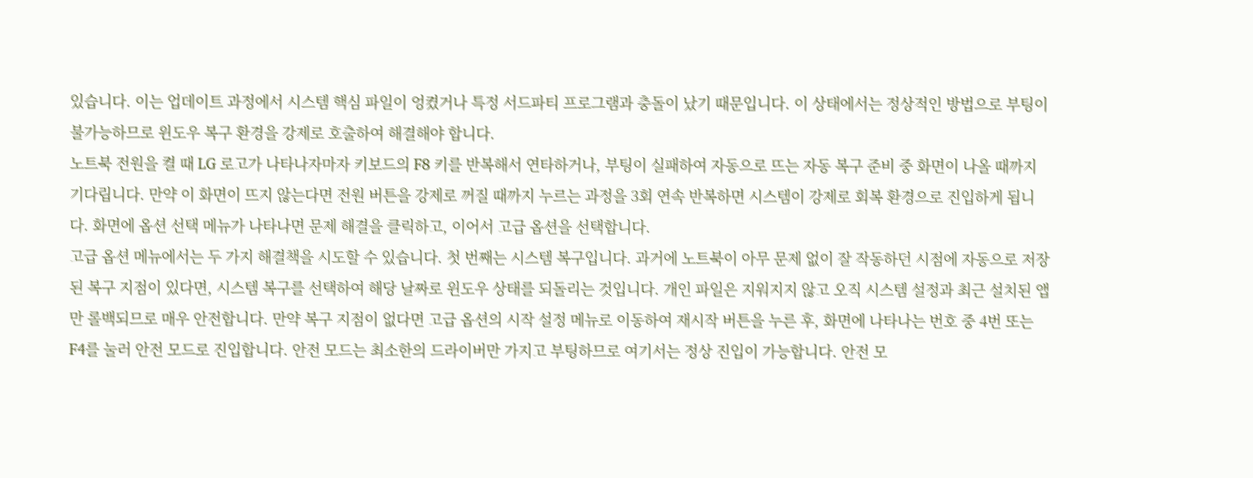있습니다. 이는 업데이트 과정에서 시스템 핵심 파일이 엉켰거나 특정 서드파티 프로그램과 충돌이 났기 때문입니다. 이 상태에서는 정상적인 방법으로 부팅이 불가능하므로 윈도우 복구 환경을 강제로 호출하여 해결해야 합니다.
노트북 전원을 켤 때 LG 로고가 나타나자마자 키보드의 F8 키를 반복해서 연타하거나, 부팅이 실패하여 자동으로 뜨는 자동 복구 준비 중 화면이 나올 때까지 기다립니다. 만약 이 화면이 뜨지 않는다면 전원 버튼을 강제로 꺼질 때까지 누르는 과정을 3회 연속 반복하면 시스템이 강제로 회복 환경으로 진입하게 됩니다. 화면에 옵션 선택 메뉴가 나타나면 문제 해결을 클릭하고, 이어서 고급 옵션을 선택합니다.
고급 옵션 메뉴에서는 두 가지 해결책을 시도할 수 있습니다. 첫 번째는 시스템 복구입니다. 과거에 노트북이 아무 문제 없이 잘 작동하던 시점에 자동으로 저장된 복구 지점이 있다면, 시스템 복구를 선택하여 해당 날짜로 윈도우 상태를 되돌리는 것입니다. 개인 파일은 지워지지 않고 오직 시스템 설정과 최근 설치된 앱만 롤백되므로 매우 안전합니다. 만약 복구 지점이 없다면 고급 옵션의 시작 설정 메뉴로 이동하여 재시작 버튼을 누른 후, 화면에 나타나는 번호 중 4번 또는 F4를 눌러 안전 모드로 진입합니다. 안전 모드는 최소한의 드라이버만 가지고 부팅하므로 여기서는 정상 진입이 가능합니다. 안전 모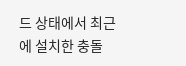드 상태에서 최근에 설치한 충돌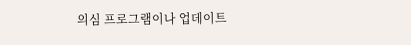의심 프로그램이나 업데이트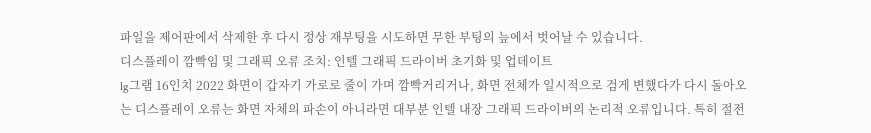파일을 제어판에서 삭제한 후 다시 정상 재부팅을 시도하면 무한 부팅의 늪에서 벗어날 수 있습니다.
디스플레이 깜빡임 및 그래픽 오류 조치: 인텔 그래픽 드라이버 초기화 및 업데이트
lg그램 16인치 2022 화면이 갑자기 가로로 줄이 가며 깜빡거리거나, 화면 전체가 일시적으로 검게 변했다가 다시 돌아오는 디스플레이 오류는 화면 자체의 파손이 아니라면 대부분 인텔 내장 그래픽 드라이버의 논리적 오류입니다. 특히 절전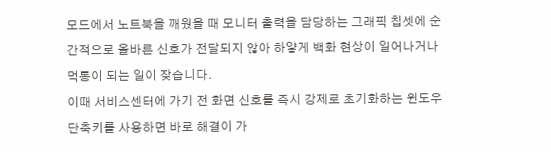모드에서 노트북을 깨웠을 때 모니터 출력을 담당하는 그래픽 칩셋에 순간적으로 올바른 신호가 전달되지 않아 하얗게 백화 현상이 일어나거나 먹통이 되는 일이 잦습니다.
이때 서비스센터에 가기 전 화면 신호를 즉시 강제로 초기화하는 윈도우 단축키를 사용하면 바로 해결이 가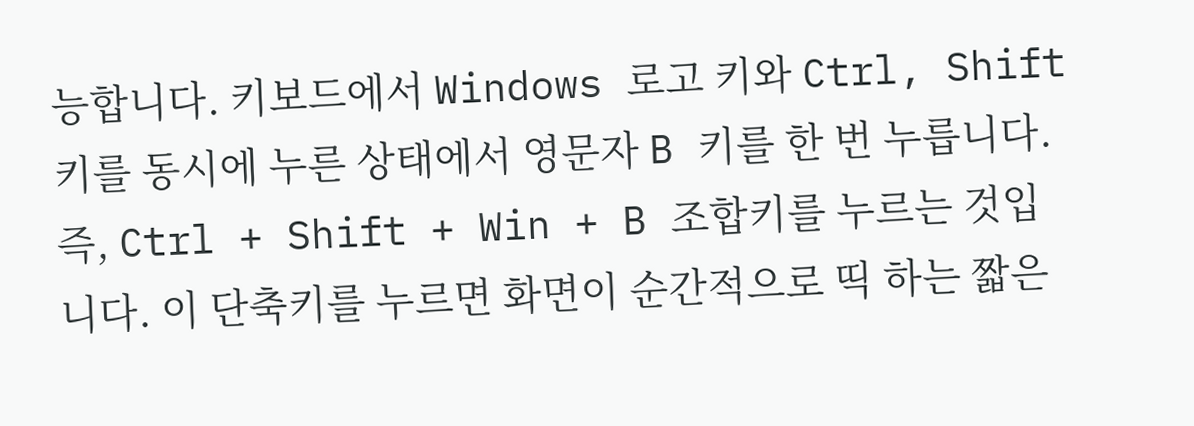능합니다. 키보드에서 Windows 로고 키와 Ctrl, Shift 키를 동시에 누른 상태에서 영문자 B 키를 한 번 누릅니다. 즉, Ctrl + Shift + Win + B 조합키를 누르는 것입니다. 이 단축키를 누르면 화면이 순간적으로 띡 하는 짧은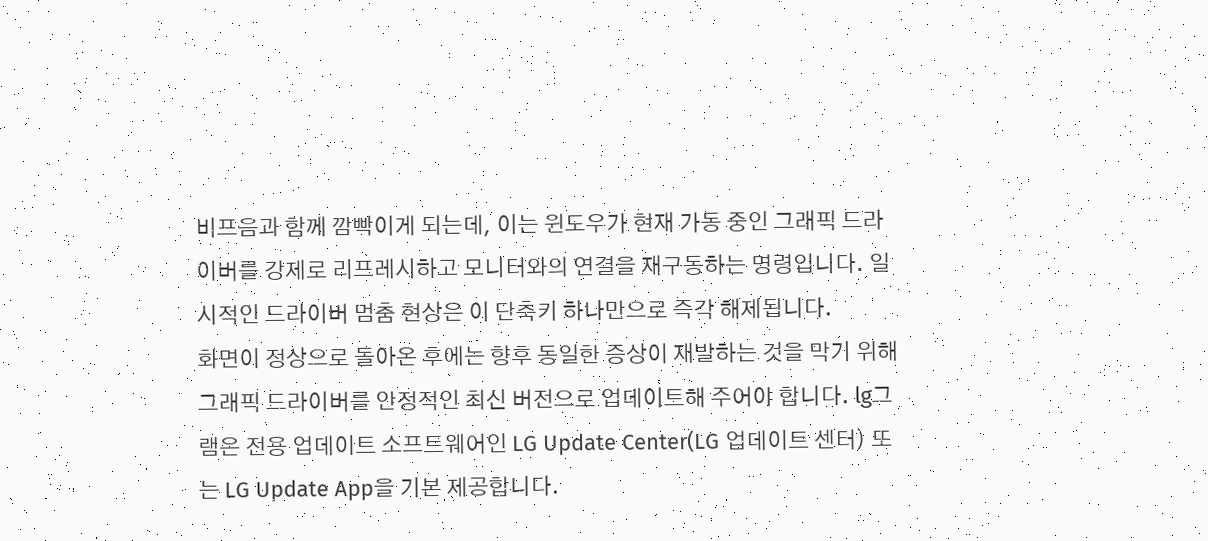비프음과 함께 깜빡이게 되는데, 이는 윈도우가 현재 가동 중인 그래픽 드라이버를 강제로 리프레시하고 모니터와의 연결을 재구동하는 명령입니다. 일시적인 드라이버 멈춤 현상은 이 단축키 하나만으로 즉각 해제됩니다.
화면이 정상으로 돌아온 후에는 향후 동일한 증상이 재발하는 것을 막기 위해 그래픽 드라이버를 안정적인 최신 버전으로 업데이트해 주어야 합니다. lg그램은 전용 업데이트 소프트웨어인 LG Update Center(LG 업데이트 센터) 또는 LG Update App을 기본 제공합니다.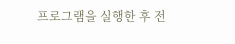프로그램을 실행한 후 전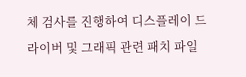체 검사를 진행하여 디스플레이 드라이버 및 그래픽 관련 패치 파일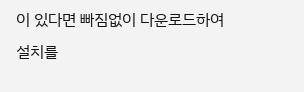이 있다면 빠짐없이 다운로드하여 설치를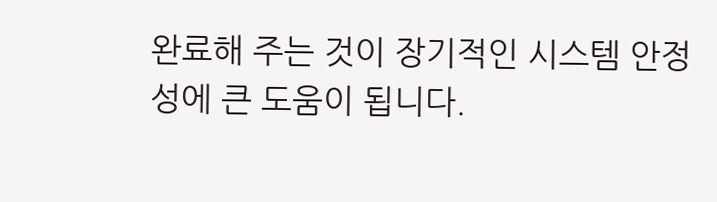완료해 주는 것이 장기적인 시스템 안정성에 큰 도움이 됩니다.